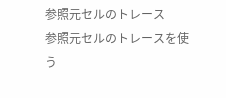参照元セルのトレース
参照元セルのトレースを使う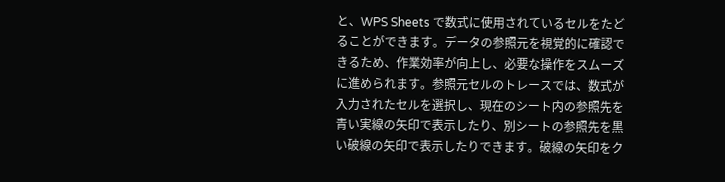と、WPS Sheets で数式に使用されているセルをたどることができます。データの参照元を視覚的に確認できるため、作業効率が向上し、必要な操作をスムーズに進められます。参照元セルのトレースでは、数式が入力されたセルを選択し、現在のシート内の参照先を青い実線の矢印で表示したり、別シートの参照先を黒い破線の矢印で表示したりできます。破線の矢印をク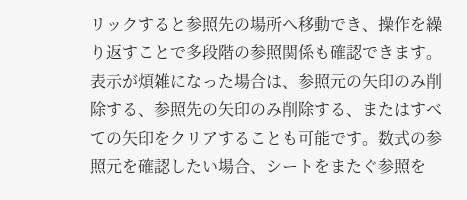リックすると参照先の場所へ移動でき、操作を繰り返すことで多段階の参照関係も確認できます。表示が煩雑になった場合は、参照元の矢印のみ削除する、参照先の矢印のみ削除する、またはすべての矢印をクリアすることも可能です。数式の参照元を確認したい場合、シートをまたぐ参照を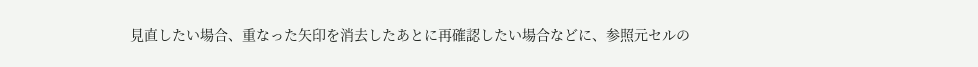見直したい場合、重なった矢印を消去したあとに再確認したい場合などに、参照元セルの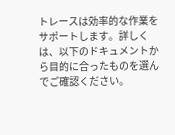トレースは効率的な作業をサポートします。詳しくは、以下のドキュメントから目的に合ったものを選んでご確認ください。